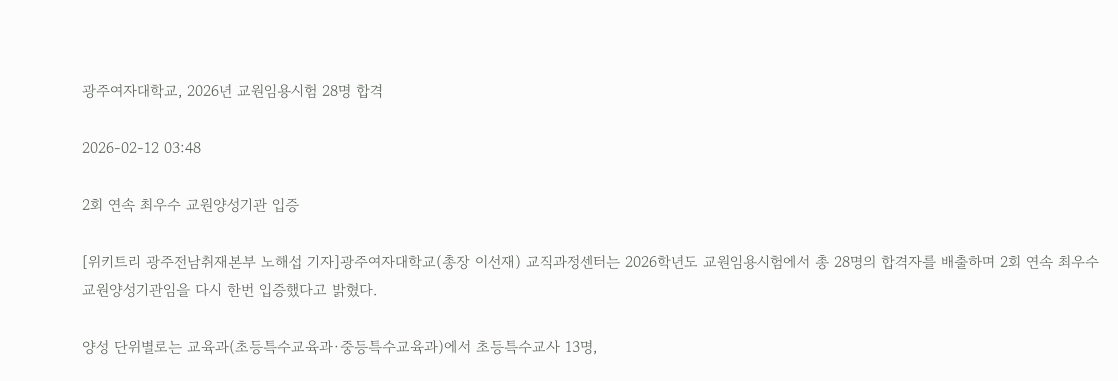광주여자대학교, 2026년 교원임용시험 28명 합격

2026-02-12 03:48

2회 연속 최우수 교원양성기관 입증

[위키트리 광주전남취재본부 노해섭 기자]광주여자대학교(총장 이선재) 교직과정센터는 2026학년도 교원임용시험에서 총 28명의 합격자를 배출하며 2회 연속 최우수 교원양성기관임을 다시 한번 입증했다고 밝혔다.

양성 단위별로는 교육과(초등특수교육과·중등특수교육과)에서 초등특수교사 13명,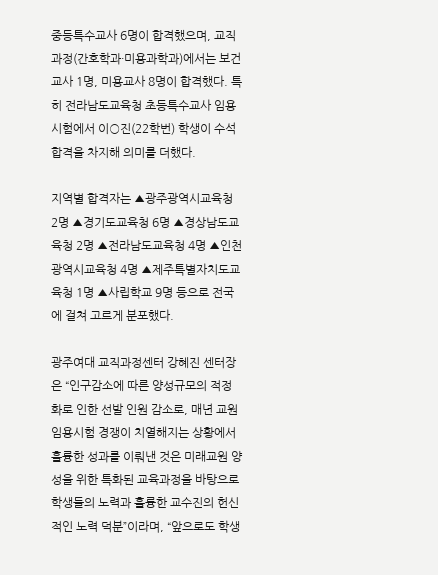중등특수교사 6명이 합격했으며, 교직과정(간호학과·미용과학과)에서는 보건교사 1명, 미용교사 8명이 합격했다. 특히 전라남도교육청 초등특수교사 임용시험에서 이○진(22학번) 학생이 수석 합격을 차지해 의미를 더했다.

지역별 합격자는 ▲광주광역시교육청 2명 ▲경기도교육청 6명 ▲경상남도교육청 2명 ▲전라남도교육청 4명 ▲인천광역시교육청 4명 ▲제주특별자치도교육청 1명 ▲사립학교 9명 등으로 전국에 걸쳐 고르게 분포했다.

광주여대 교직과정센터 강혜진 센터장은 “인구감소에 따른 양성규모의 적정화로 인한 선발 인원 감소로, 매년 교원 임용시험 경쟁이 치열해지는 상황에서 훌륭한 성과를 이뤄낸 것은 미래교원 양성을 위한 특화된 교육과정을 바탕으로 학생들의 노력과 훌륭한 교수진의 헌신적인 노력 덕분”이라며, “앞으로도 학생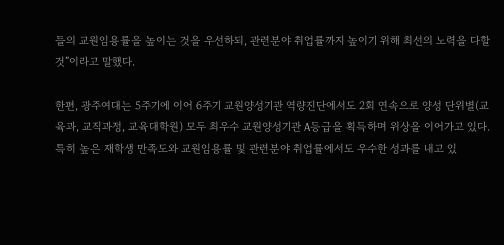들의 교원임용률을 높이는 것을 우선하되, 관련분야 취업률까지 높이기 위해 최선의 노력을 다할 것”이라고 말했다.

한편, 광주여대는 5주기에 이어 6주기 교원양성기관 역량진단에서도 2회 연속으로 양성 단위별(교육과, 교직과정, 교육대학원) 모두 최우수 교원양성기관 A등급을 획득하며 위상을 이어가고 있다. 특히 높은 재학생 만족도와 교원임용률 및 관련분야 취업률에서도 우수한 성과를 내고 있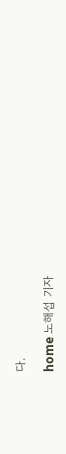다.

home 노해섭 기자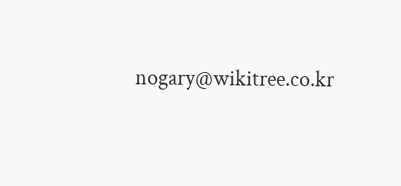nogary@wikitree.co.kr